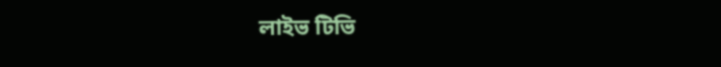লাইভ টিভি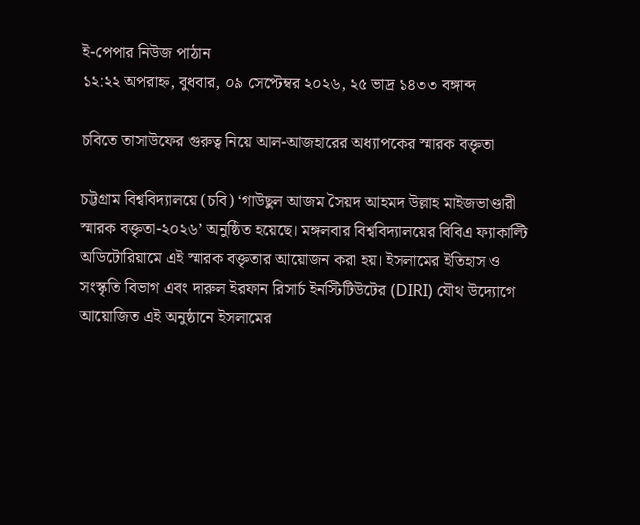ই-পেপার নিউজ পাঠান
১২:২২ অপরাহ্ন, বুধবার, ০৯ সেপ্টেম্বর ২০২৬, ২৫ ভাদ্র ১৪৩৩ বঙ্গাব্দ

চবিতে তাসাউফের গুরুত্ব নিয়ে আল-আজহারের অধ্যাপকের স্মারক বক্তৃতা

চট্টগ্রাম বিশ্ববিদ্যালয়ে (চবি) ‘গাউছুল আজম সৈয়দ আহমদ উল্লাহ মাইজভাণ্ডারী স্মারক বক্তৃতা-২০২৬’ অনুষ্ঠিত হয়েছে। মঙ্গলবার বিশ্ববিদ্যালয়ের বিবিএ ফ্যাকাল্টি অডিটোরিয়ামে এই স্মারক বক্তৃতার আয়োজন করা হয়। ইসলামের ইতিহাস ও সংস্কৃতি বিভাগ এবং দারুল ইরফান রিসার্চ ইনস্টিটিউটের (DIRI) যৌথ উদ্যোগে আয়োজিত এই অনুষ্ঠানে ইসলামের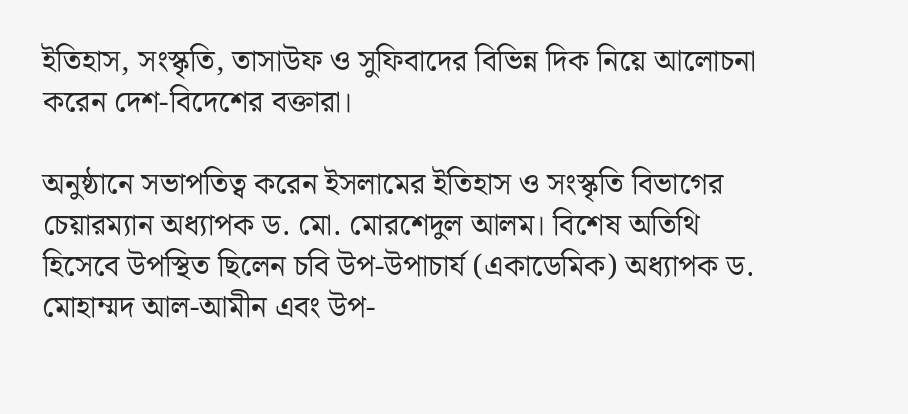ইতিহাস, সংস্কৃতি, তাসাউফ ও সুফিবাদের বিভিন্ন দিক নিয়ে আলোচনা করেন দেশ-বিদেশের বক্তারা।

অনুষ্ঠানে সভাপতিত্ব করেন ইসলামের ইতিহাস ও সংস্কৃতি বিভাগের চেয়ারম্যান অধ্যাপক ড. মো. মোরশেদুল আলম। বিশেষ অতিথি হিসেবে উপস্থিত ছিলেন চবি উপ-উপাচার্য (একাডেমিক) অধ্যাপক ড. মোহাম্মদ আল-আমীন এবং উপ-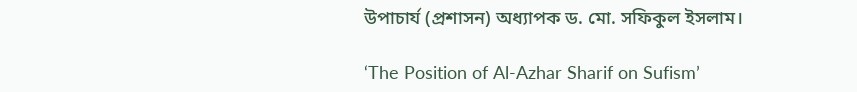উপাচার্য (প্রশাসন) অধ্যাপক ড. মো. সফিকুল ইসলাম।

‘The Position of Al-Azhar Sharif on Sufism’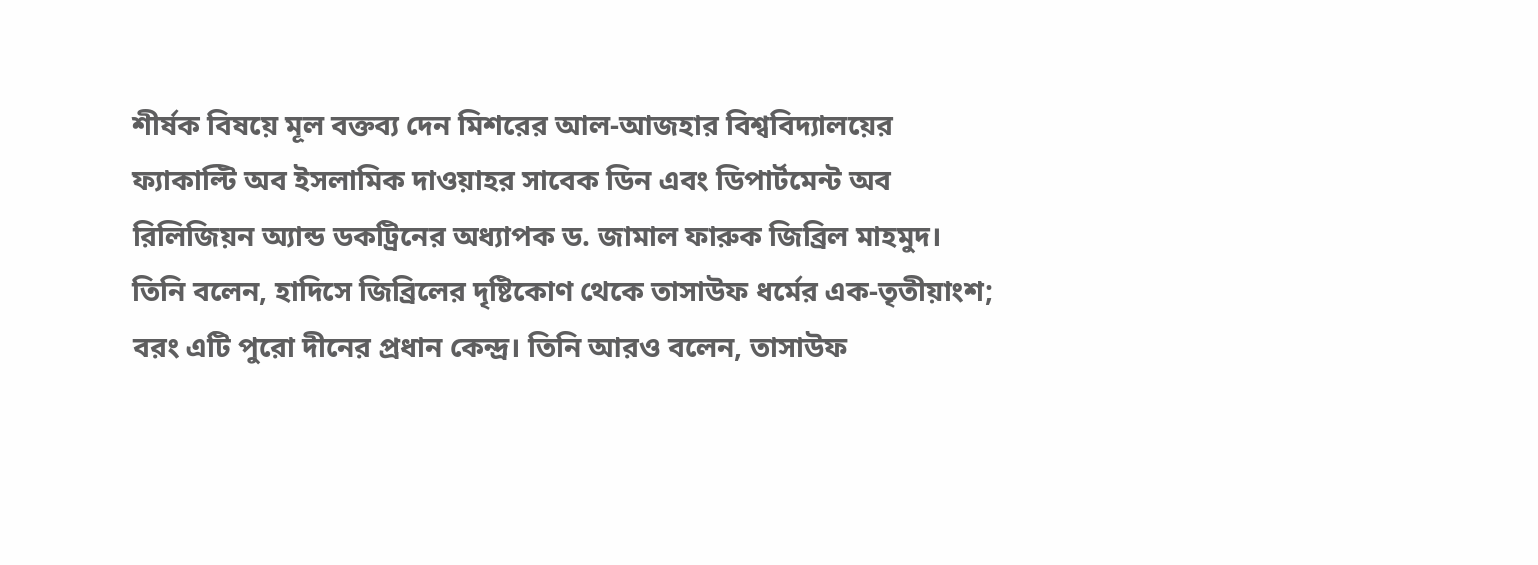শীর্ষক বিষয়ে মূল বক্তব্য দেন মিশরের আল-আজহার বিশ্ববিদ্যালয়ের ফ্যাকাল্টি অব ইসলামিক দাওয়াহর সাবেক ডিন এবং ডিপার্টমেন্ট অব রিলিজিয়ন অ্যান্ড ডকট্রিনের অধ্যাপক ড. জামাল ফারুক জিব্রিল মাহমুদ। তিনি বলেন, হাদিসে জিব্রিলের দৃষ্টিকোণ থেকে তাসাউফ ধর্মের এক-তৃতীয়াংশ; বরং এটি পুরো দীনের প্রধান কেন্দ্র। তিনি আরও বলেন, তাসাউফ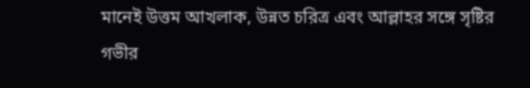মানেই উত্তম আখলাক, উন্নত চরিত্র এবং আল্লাহর সঙ্গে সৃষ্টির গভীর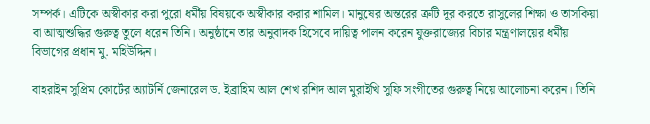সম্পর্ক। এটিকে অস্বীকার করা পুরো ধর্মীয় বিষয়কে অস্বীকার করার শামিল। মানুষের অন্তরের ত্রুটি দূর করতে রাসুলের শিক্ষা ও তাসকিয়া বা আত্মশুদ্ধির গুরুত্ব তুলে ধরেন তিনি। অনুষ্ঠানে তার অনুবাদক হিসেবে দায়িত্ব পালন করেন যুক্তরাজ্যের বিচার মন্ত্রণালয়ের ধর্মীয় বিভাগের প্রধান মু. মহিউদ্দিন।

বাহরাইন সুপ্রিম কোর্টের অ্যাটর্নি জেনারেল ড. ইব্রাহিম আল শেখ রশিদ আল মুরাইখি সুফি সংগীতের গুরুত্ব নিয়ে আলোচনা করেন। তিনি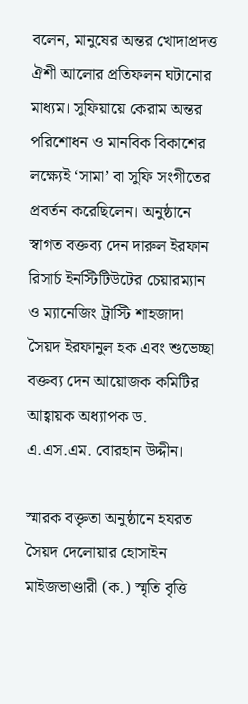বলেন, মানুষের অন্তর খোদাপ্রদত্ত ঐশী আলোর প্রতিফলন ঘটানোর মাধ্যম। সুফিয়ায়ে কেরাম অন্তর পরিশোধন ও মানবিক বিকাশের লক্ষ্যেই ‘সামা’ বা সুফি সংগীতের প্রবর্তন করেছিলেন। অনুষ্ঠানে স্বাগত বক্তব্য দেন দারুল ইরফান রিসার্চ ইনস্টিটিউটের চেয়ারম্যান ও ম্যানেজিং ট্রাস্টি শাহজাদা সৈয়দ ইরফানুল হক এবং শুভেচ্ছা বক্তব্য দেন আয়োজক কমিটির আহ্বায়ক অধ্যাপক ড. এ.এস.এম. বোরহান উদ্দীন।

স্মারক বক্তৃতা অনুষ্ঠানে হযরত সৈয়দ দেলোয়ার হোসাইন মাইজভাণ্ডারী (ক.) স্মৃতি বৃত্তি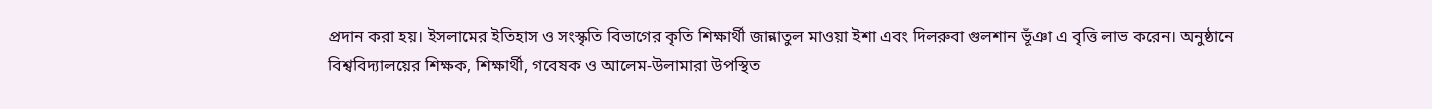প্রদান করা হয়। ইসলামের ইতিহাস ও সংস্কৃতি বিভাগের কৃতি শিক্ষার্থী জান্নাতুল মাওয়া ইশা এবং দিলরুবা গুলশান ভূঁঞা এ বৃত্তি লাভ করেন। অনুষ্ঠানে বিশ্ববিদ্যালয়ের শিক্ষক, শিক্ষার্থী, গবেষক ও আলেম-উলামারা উপস্থিত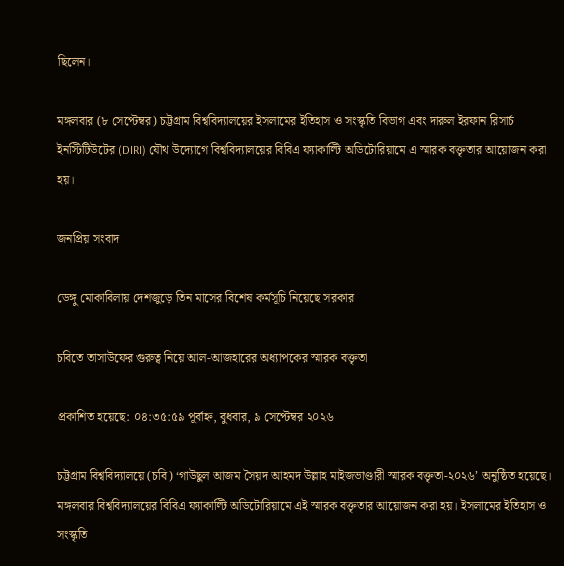ছিলেন।

মঙ্গলবার (৮ সেপ্টেম্বর) চট্টগ্রাম বিশ্ববিদ্যালয়ের ইসলামের ইতিহাস ও সংস্কৃতি বিভাগ এবং দারুল ইরফান রিসার্চ ইনস্টিটিউটের (DIRI) যৌথ উদ্যোগে বিশ্ববিদ্যালয়ের বিবিএ ফ্যাকাল্টি অডিটোরিয়ামে এ স্মারক বক্তৃতার আয়োজন করা হয়।

জনপ্রিয় সংবাদ

ডেঙ্গু মোকাবিলায় দেশজুড়ে তিন মাসের বিশেষ কর্মসূচি নিয়েছে সরকার

চবিতে তাসাউফের গুরুত্ব নিয়ে আল-আজহারের অধ্যাপকের স্মারক বক্তৃতা

প্রকাশিত হয়েছে: ০৪:৩৫:৫৯ পূর্বাহ্ন, বুধবার, ৯ সেপ্টেম্বর ২০২৬

চট্টগ্রাম বিশ্ববিদ্যালয়ে (চবি) ‘গাউছুল আজম সৈয়দ আহমদ উল্লাহ মাইজভাণ্ডারী স্মারক বক্তৃতা-২০২৬’ অনুষ্ঠিত হয়েছে। মঙ্গলবার বিশ্ববিদ্যালয়ের বিবিএ ফ্যাকাল্টি অডিটোরিয়ামে এই স্মারক বক্তৃতার আয়োজন করা হয়। ইসলামের ইতিহাস ও সংস্কৃতি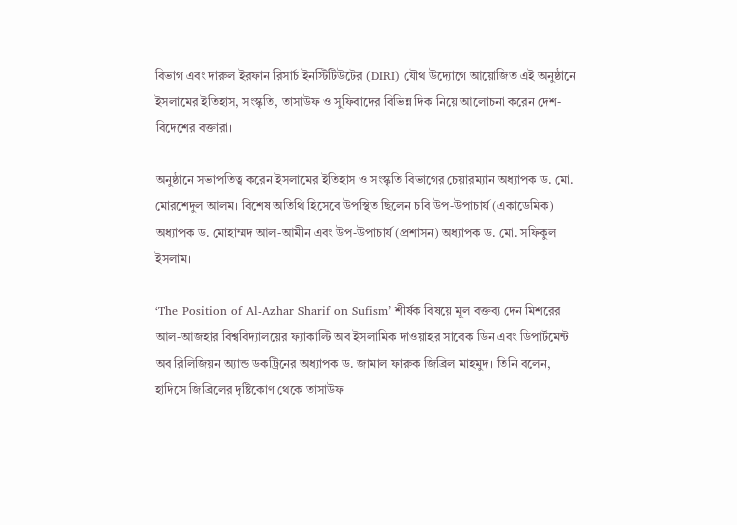বিভাগ এবং দারুল ইরফান রিসার্চ ইনস্টিটিউটের (DIRI) যৌথ উদ্যোগে আয়োজিত এই অনুষ্ঠানে ইসলামের ইতিহাস, সংস্কৃতি, তাসাউফ ও সুফিবাদের বিভিন্ন দিক নিয়ে আলোচনা করেন দেশ-বিদেশের বক্তারা।

অনুষ্ঠানে সভাপতিত্ব করেন ইসলামের ইতিহাস ও সংস্কৃতি বিভাগের চেয়ারম্যান অধ্যাপক ড. মো. মোরশেদুল আলম। বিশেষ অতিথি হিসেবে উপস্থিত ছিলেন চবি উপ-উপাচার্য (একাডেমিক) অধ্যাপক ড. মোহাম্মদ আল-আমীন এবং উপ-উপাচার্য (প্রশাসন) অধ্যাপক ড. মো. সফিকুল ইসলাম।

‘The Position of Al-Azhar Sharif on Sufism’ শীর্ষক বিষয়ে মূল বক্তব্য দেন মিশরের আল-আজহার বিশ্ববিদ্যালয়ের ফ্যাকাল্টি অব ইসলামিক দাওয়াহর সাবেক ডিন এবং ডিপার্টমেন্ট অব রিলিজিয়ন অ্যান্ড ডকট্রিনের অধ্যাপক ড. জামাল ফারুক জিব্রিল মাহমুদ। তিনি বলেন, হাদিসে জিব্রিলের দৃষ্টিকোণ থেকে তাসাউফ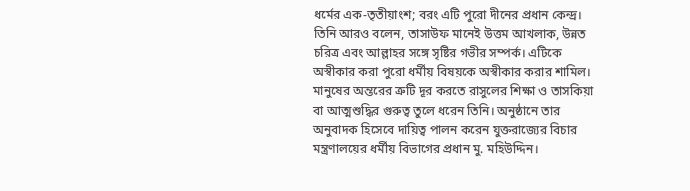ধর্মের এক-তৃতীয়াংশ; বরং এটি পুরো দীনের প্রধান কেন্দ্র। তিনি আরও বলেন, তাসাউফ মানেই উত্তম আখলাক, উন্নত চরিত্র এবং আল্লাহর সঙ্গে সৃষ্টির গভীর সম্পর্ক। এটিকে অস্বীকার করা পুরো ধর্মীয় বিষয়কে অস্বীকার করার শামিল। মানুষের অন্তরের ত্রুটি দূর করতে রাসুলের শিক্ষা ও তাসকিয়া বা আত্মশুদ্ধির গুরুত্ব তুলে ধরেন তিনি। অনুষ্ঠানে তার অনুবাদক হিসেবে দায়িত্ব পালন করেন যুক্তরাজ্যের বিচার মন্ত্রণালয়ের ধর্মীয় বিভাগের প্রধান মু. মহিউদ্দিন।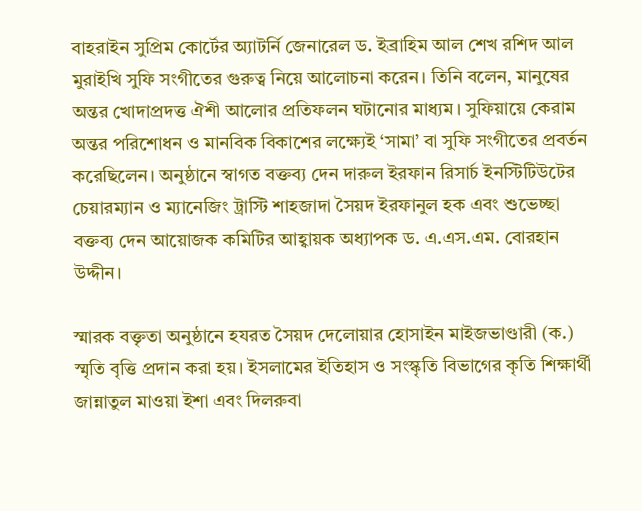বাহরাইন সুপ্রিম কোর্টের অ্যাটর্নি জেনারেল ড. ইব্রাহিম আল শেখ রশিদ আল মুরাইখি সুফি সংগীতের গুরুত্ব নিয়ে আলোচনা করেন। তিনি বলেন, মানুষের অন্তর খোদাপ্রদত্ত ঐশী আলোর প্রতিফলন ঘটানোর মাধ্যম। সুফিয়ায়ে কেরাম অন্তর পরিশোধন ও মানবিক বিকাশের লক্ষ্যেই ‘সামা’ বা সুফি সংগীতের প্রবর্তন করেছিলেন। অনুষ্ঠানে স্বাগত বক্তব্য দেন দারুল ইরফান রিসার্চ ইনস্টিটিউটের চেয়ারম্যান ও ম্যানেজিং ট্রাস্টি শাহজাদা সৈয়দ ইরফানুল হক এবং শুভেচ্ছা বক্তব্য দেন আয়োজক কমিটির আহ্বায়ক অধ্যাপক ড. এ.এস.এম. বোরহান উদ্দীন।

স্মারক বক্তৃতা অনুষ্ঠানে হযরত সৈয়দ দেলোয়ার হোসাইন মাইজভাণ্ডারী (ক.) স্মৃতি বৃত্তি প্রদান করা হয়। ইসলামের ইতিহাস ও সংস্কৃতি বিভাগের কৃতি শিক্ষার্থী জান্নাতুল মাওয়া ইশা এবং দিলরুবা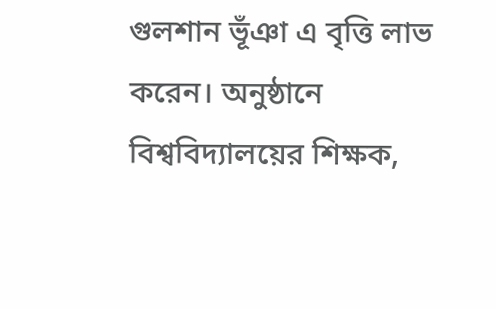গুলশান ভূঁঞা এ বৃত্তি লাভ করেন। অনুষ্ঠানে বিশ্ববিদ্যালয়ের শিক্ষক,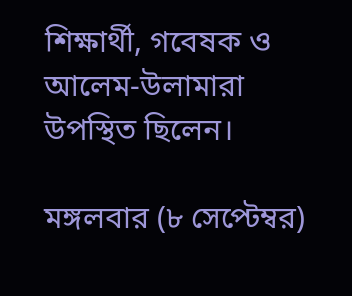শিক্ষার্থী, গবেষক ও আলেম-উলামারা উপস্থিত ছিলেন।

মঙ্গলবার (৮ সেপ্টেম্বর)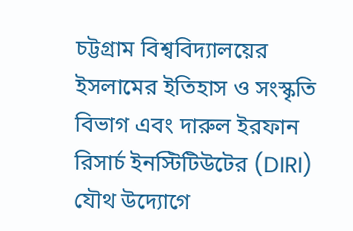চট্টগ্রাম বিশ্ববিদ্যালয়ের ইসলামের ইতিহাস ও সংস্কৃতি বিভাগ এবং দারুল ইরফান রিসার্চ ইনস্টিটিউটের (DIRI) যৌথ উদ্যোগে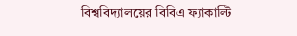বিশ্ববিদ্যালয়ের বিবিএ ফ্যাকাল্টি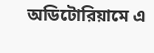অডিটোরিয়ামে এ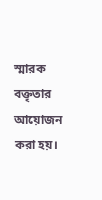স্মারক বক্তৃতার আয়োজন করা হয়।